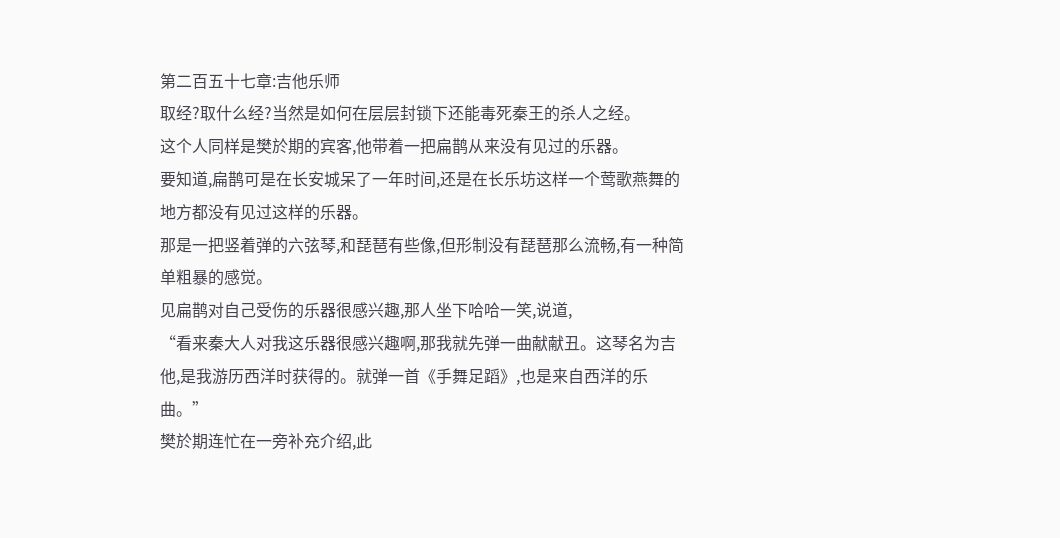第二百五十七章:吉他乐师
取经?取什么经?当然是如何在层层封锁下还能毒死秦王的杀人之经。
这个人同样是樊於期的宾客,他带着一把扁鹊从来没有见过的乐器。
要知道,扁鹊可是在长安城呆了一年时间,还是在长乐坊这样一个莺歌燕舞的地方都没有见过这样的乐器。
那是一把竖着弹的六弦琴,和琵琶有些像,但形制没有琵琶那么流畅,有一种简单粗暴的感觉。
见扁鹊对自己受伤的乐器很感兴趣,那人坐下哈哈一笑,说道,
“看来秦大人对我这乐器很感兴趣啊,那我就先弹一曲献献丑。这琴名为吉他,是我游历西洋时获得的。就弹一首《手舞足蹈》,也是来自西洋的乐曲。”
樊於期连忙在一旁补充介绍,此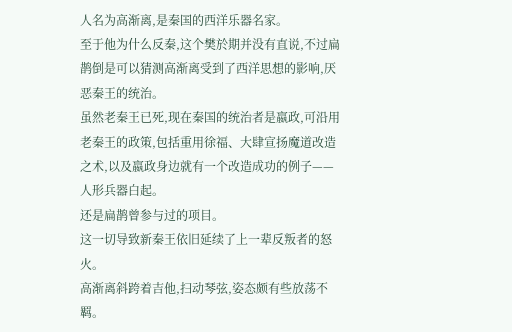人名为高渐离,是秦国的西洋乐器名家。
至于他为什么反秦,这个樊於期并没有直说,不过扁鹊倒是可以猜测高渐离受到了西洋思想的影响,厌恶秦王的统治。
虽然老秦王已死,现在秦国的统治者是嬴政,可沿用老秦王的政策,包括重用徐福、大肆宣扬魔道改造之术,以及嬴政身边就有一个改造成功的例子——人形兵器白起。
还是扁鹊曾参与过的项目。
这一切导致新秦王依旧延续了上一辈反叛者的怒火。
高渐离斜跨着吉他,扫动琴弦,姿态颇有些放荡不羁。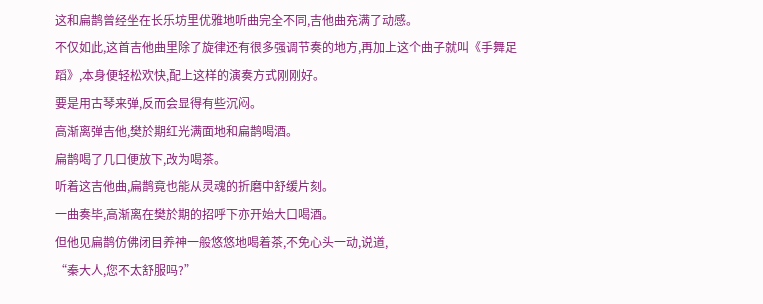这和扁鹊曾经坐在长乐坊里优雅地听曲完全不同,吉他曲充满了动感。
不仅如此,这首吉他曲里除了旋律还有很多强调节奏的地方,再加上这个曲子就叫《手舞足蹈》,本身便轻松欢快,配上这样的演奏方式刚刚好。
要是用古琴来弹,反而会显得有些沉闷。
高渐离弹吉他,樊於期红光满面地和扁鹊喝酒。
扁鹊喝了几口便放下,改为喝茶。
听着这吉他曲,扁鹊竟也能从灵魂的折磨中舒缓片刻。
一曲奏毕,高渐离在樊於期的招呼下亦开始大口喝酒。
但他见扁鹊仿佛闭目养神一般悠悠地喝着茶,不免心头一动,说道,
“秦大人,您不太舒服吗?”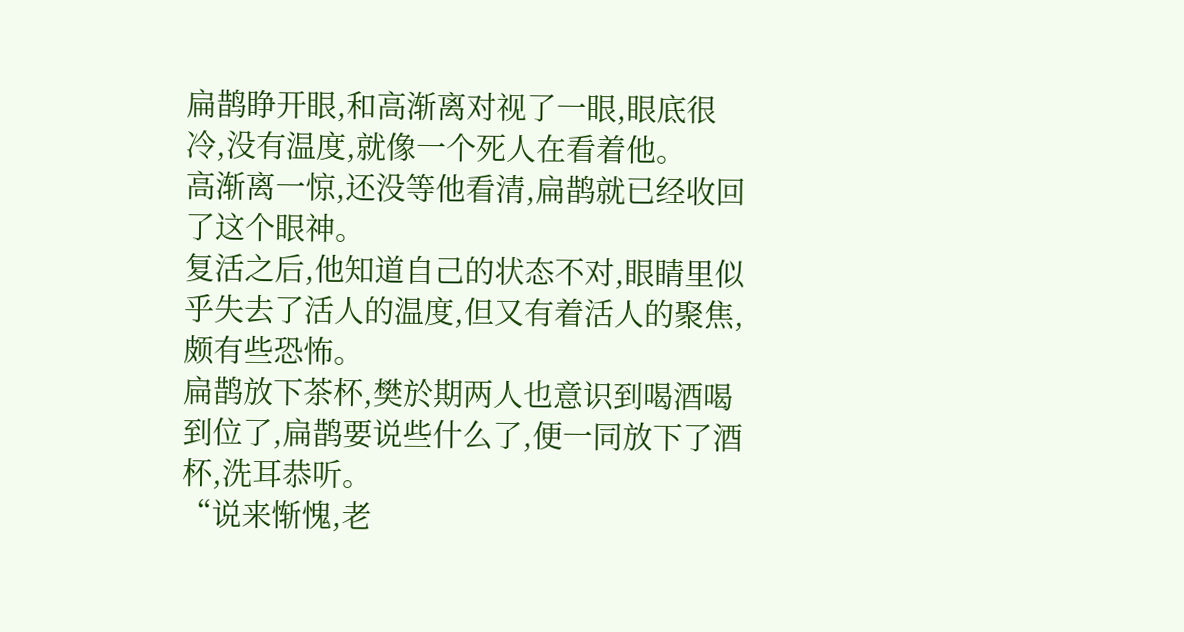扁鹊睁开眼,和高渐离对视了一眼,眼底很冷,没有温度,就像一个死人在看着他。
高渐离一惊,还没等他看清,扁鹊就已经收回了这个眼神。
复活之后,他知道自己的状态不对,眼睛里似乎失去了活人的温度,但又有着活人的聚焦,颇有些恐怖。
扁鹊放下茶杯,樊於期两人也意识到喝酒喝到位了,扁鹊要说些什么了,便一同放下了酒杯,洗耳恭听。
“说来惭愧,老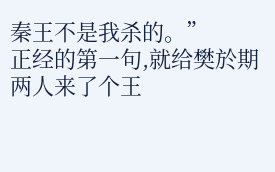秦王不是我杀的。”
正经的第一句,就给樊於期两人来了个王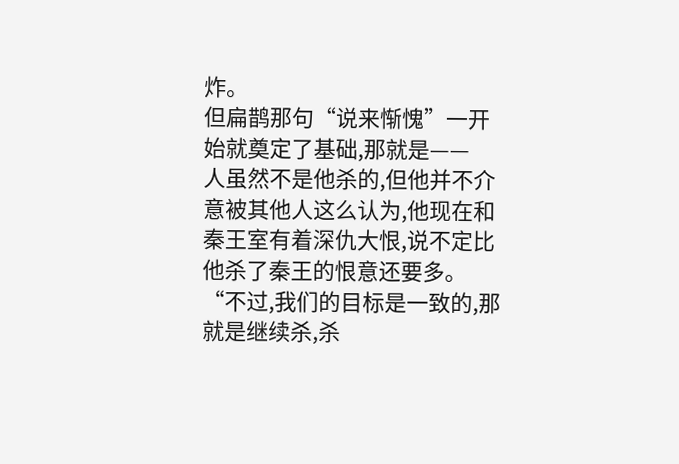炸。
但扁鹊那句“说来惭愧”一开始就奠定了基础,那就是——
人虽然不是他杀的,但他并不介意被其他人这么认为,他现在和秦王室有着深仇大恨,说不定比他杀了秦王的恨意还要多。
“不过,我们的目标是一致的,那就是继续杀,杀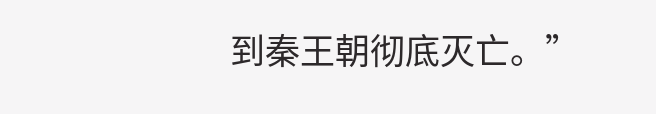到秦王朝彻底灭亡。”